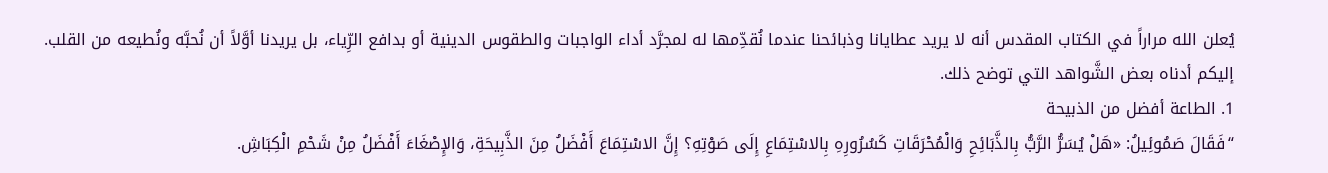يُعلن الله مراراً في الكتاب المقدس أنه لا يريد عطايانا وذبائحنا عندما نُقدِّمها له لمجرَّد أداء الواجبات والطقوس الدينية أو بدافع الرِّياء، بل يريدنا أوَّلاً أن نُحبَّه ونُطيعه من القلب. إليكم أدناه بعض الشَّواهد التي توضح ذلك.
1. الطاعة أفضل من الذبيحة
“فَقَالَ صَمُوئِيلُ: «هَلْ يُسَرُّ الرَّبُّ بِالذَّبَائِحِ وَالْمُحْرَقَاتِ كَسُرُورِهِ بِالاسْتِمَاعِ إِلَى صَوْتِهِ؟ إِنَّ الاسْتِمَاعَ أَفْضَلُ مِنَ الذَّبِيحَةِ، وَالإِصْغَاءَ أَفْضَلُ مِنْ شَحْمِ الْكِبَاشِ.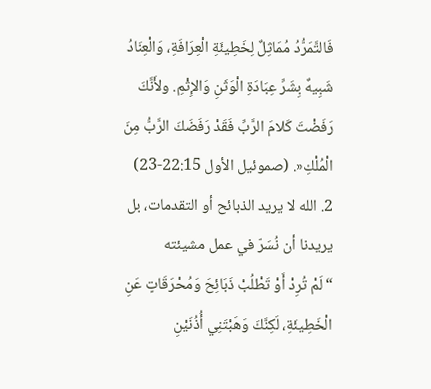فَالتَّمَرُّدُ مُمَاثِلٌ لِخَطِيئَةِ الْعِرَافَةِ، وَالْعِنَادُ شَبِيهٌ بِشَرِّ عِبَادَةِ الْوَثَنِ وَالإِثْمِ. ولأَنَّكَ رَفَضْتَ كَلامَ الرَّبِّ فَقَدْ رَفَضَكَ الرَّبُّ مِنَ الْمُلْكِ«. (صموئيل الأول 22:15-23)
2. الله لا يريد الذبائح أو التقدمات، بل يريدنا أن نُسَرّ في عمل مشيئته
“لَمْ تُرِدْ أَوْ تَطْلُبْ ذَبَائِحَ وَمُحْرَقَاتٍ عَنِ الْخَطِيئَةِ، لَكِنَّكَ وَهَبْتَنِي أُذُنَيْنِ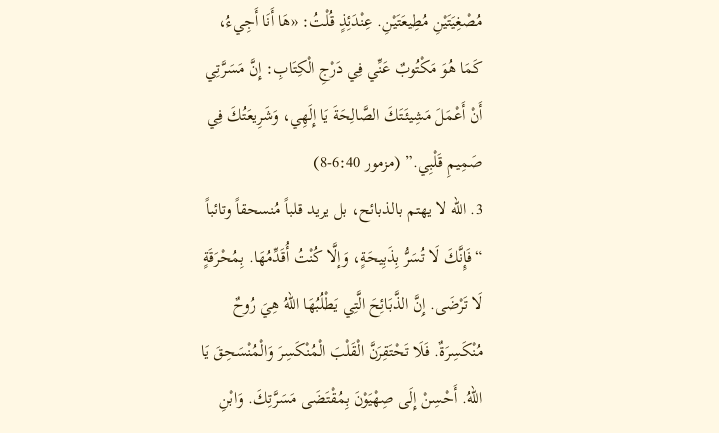مُصْغِيَتَيْنِ مُطِيعَتَيْنِ. عِنْدَئِذٍ قُلْتُ: «هَا أَنَا أَجِيءُ، كَمَا هُوَ مَكْتُوبٌ عَنِّي فِي دَرْجِ الْكِتَابِ: إِنَّ مَسَرَّتِي أَنْ أَعْمَلَ مَشِيئَتَكَ الصَّالِحَةَ يَا إِلَهِي، وَشَرِيعَتُكَ فِي صَمِيمِ قَلْبِي.” (مزمور 6:40-8)
3. الله لا يهتم بالذبائح، بل يريد قلباً مُنسحقاً وتائباً
“فَإِنَّكَ لَا تُسَرُّ بِذَبِيحَةٍ، وَإلَّا كُنْتُ أُقَدِّمُهَا. بِمُحْرَقَةٍ لَا تَرْضَى. إِنَّ الذَّبَائِحَ الَّتِي يَطْلُبُهَا اللهُ هِيَ رُوحٌ مُنْكَسِرَةٌ. فَلَا تَحْتَقِرَنَّ الْقَلْبَ الْمُنْكَسِرَ وَالْمُنْسَحِقَ يَا اللهُ. أَحْسِنْ إِلَى صِهْيَوْنَ بِمُقْتَضَى مَسَرَّتِكَ. وَابْنِ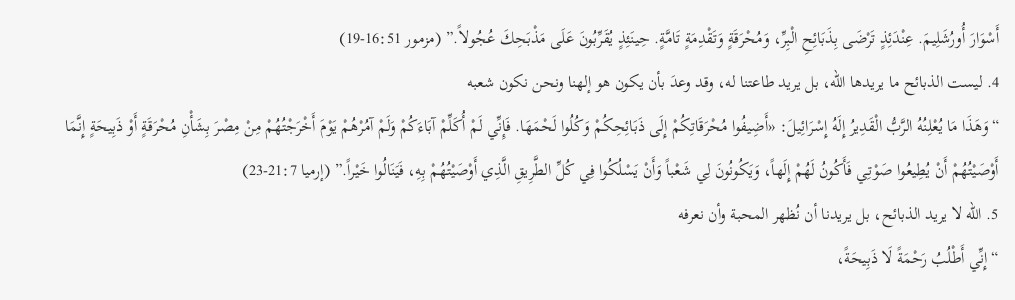أَسْوَارَ أُورُشَلِيمَ. عِنْدَئِذٍ تَرْضَى بِذَبَائِحِ الْبِرِّ، وَمُحْرَقَةٍ وَتَقْدِمَةٍ تَامَّةٍ. حِينَئِذٍ يُقَرِّبُونَ عَلَى مَذْبَحِكَ عُجُولاً.” (مزمور 16:51-19)
4. ليست الذبائح ما يريدها الله، بل يريد طاعتنا له، وقد وعدَ بأن يكون هو إلهنا ونحن نكون شعبه
“وَهَذَا مَا يُعْلِنُهُ الرَّبُّ الْقَدِيرُ إِلَهُ إِسْرَائِيلَ: «أَضِيفُوا مُحْرَقَاتِكُمْ إِلَى ذَبَائِحِكُمْ وَكُلُوا لَحْمَهَا. فَإِنِّي لَمْ أُكَلِّمْ آبَاءَكُمْ وَلَمْ آمُرْهُمْ يَوْمَ أَخْرَجْتُهُمْ مِنْ مِصْرَ بِشَأْنِ مُحْرَقَةٍ أَوْ ذَبِيحَةٍ إِنَّمَا أَوْصَيْتُهُمْ أَنْ يُطِيعُوا صَوْتِي فَأَكُونُ لَهُمْ إِلَهاً، وَيَكُونُونَ لِي شَعْباً وَأَنْ يَسْلُكُوا فِي كُلِّ الطَّرِيقِ الَّذِي أَوْصَيْتُهُمْ بِهِ، فَيَنَالُوا خَيْراً.” (إرميا 21:7-23)
5. الله لا يريد الذبائح، بل يريدنا أن نُظهر المحبة وأن نعرفه
“إِنِّي أَطْلُبُ رَحْمَةً لَا ذَبِيحَةً،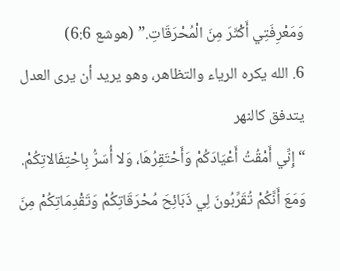وَمَعْرِفَتِي أَكْثَرَ مِنَ الْمُحْرَقَاتِ.” (هوشع 6:6)
6. الله يكره الرياء والتظاهر، وهو يريد أن يرى العدل يتدفق كالنهر
“إِنِّي أَمْقُتُ أَعْيَادَكُمْ وَأَحْتَقِرُهَا، وَلا أُسَرُّ بِاحْتِفَالاتِكُمْ. وَمَعَ أَنَّكُمْ تُقَرِّبُونَ لِي ذَبَائِحَ مُحْرَقَاتِكُمْ وَتَقْدِمَاتِكُمْ مِنَ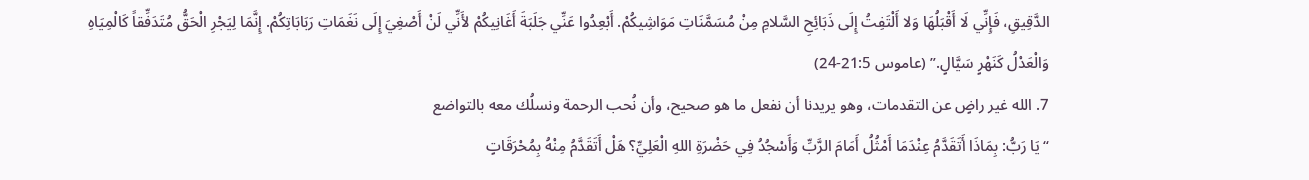الدَّقِيقِ، فَإِنِّي لَا أَقْبَلُهَا وَلا أَلْتَفِتُ إِلَى ذَبَائِحِ السَّلامِ مِنْ مُسَمَّنَاتِ مَوَاشِيكُمْ. أَبْعِدُوا عَنِّي جَلَبَةَ أَغَانِيكُمْ لأَنِّي لَنْ أَصْغِيَ إِلَى نَغَمَاتِ رَبَابَاتِكُمْ. إِنَّمَا لِيَجْرِ الْحَقُّ مُتَدَفِّقاً كَالْمِيَاهِ وَالْعَدْلُ كَنَهْرٍ سَيَّالٍ.” (عاموس 21:5-24)
7. الله غير راضٍ عن التقدمات، وهو يريدنا أن نفعل ما هو صحيح، وأن نُحب الرحمة ونسلُك معه بالتواضع
“يَا رَبُّ: بِمَاذَا أَتَقَدَّمُ عِنْدَمَا أَمْثُلُ أَمَامَ الرَّبِّ وَأَسْجُدُ فِي حَضْرَةِ اللهِ الْعَلِيِّ؟ هَلْ أَتَقَدَّمُ مِنْهُ بِمُحْرَقَاتٍ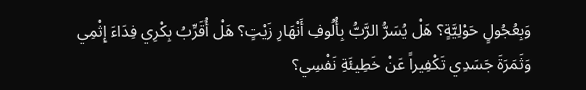وَبِعُجُولٍ حَوْلِيَّةٍ؟ هَلْ يُسَرُّ الرَّبُّ بِأُلُوفِ أَنْهَارِ زَيْتٍ؟ هَلْ أُقَرِّبُ بِكْرِي فِدَاءَ إِثْمِي وَثَمَرَةَ جَسَدِي تَكْفِيراً عَنْ خَطِيئَةِ نَفْسِي؟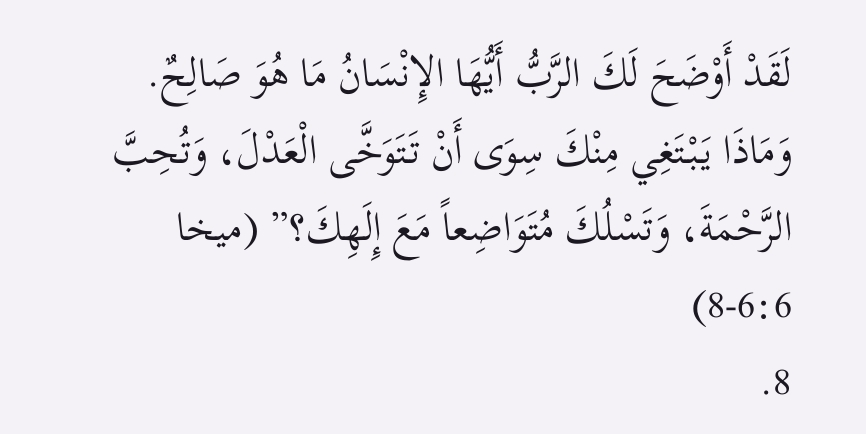لَقَدْ أَوْضَحَ لَكَ الرَّبُّ أَيُّهَا الإِنْسَانُ مَا هُوَ صَالِحٌ. وَمَاذَا يَبْتَغِي مِنْكَ سِوَى أَنْ تَتَوَخَّى الْعَدْلَ، وَتُحِبَّ الرَّحْمَةَ، وَتَسْلُكَ مُتَوَاضِعاً مَعَ إِلَهِكَ؟” (ميخا 6:6-8)
8.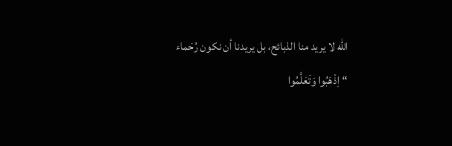الله لا يريد منا الذبائح، بل يريدنا أن نكون رُحَماء
“اِذْهَبُوا وَتَعَلَّمُوا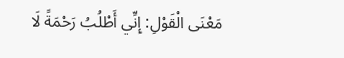مَعْنَى الْقَوْلِ: إِنِّي أَطْلُبُ رَحْمَةً لَا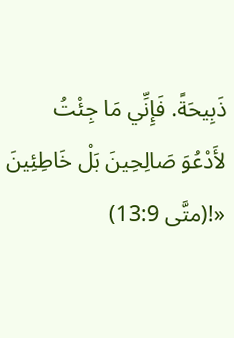ذَبِيحَةً. فَإِنِّي مَا جِئْتُ لأَدْعُوَ صَالِحِينَ بَلْ خَاطِئِينَ «!(متَّى 13:9)